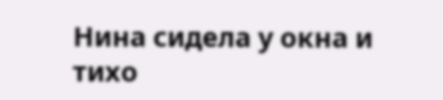Нина сидела у окна и тихо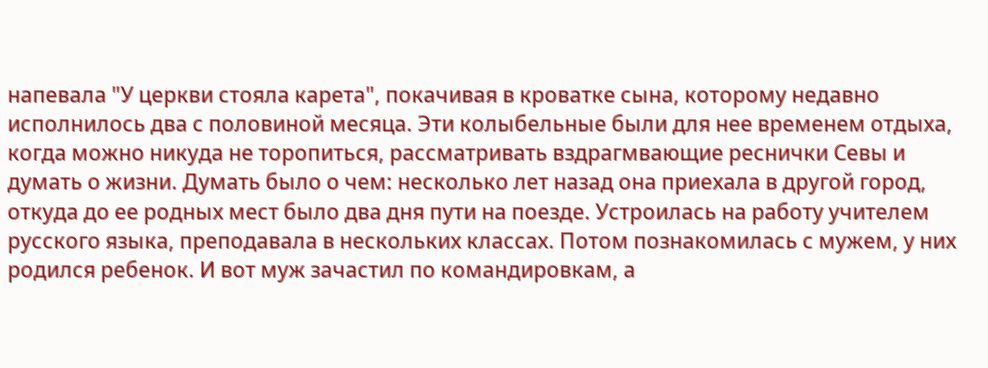напевала "У церкви стояла карета", покачивая в кроватке сына, которому недавно исполнилось два с половиной месяца. Эти колыбельные были для нее временем отдыха, когда можно никуда не торопиться, рассматривать вздрагмвающие реснички Севы и думать о жизни. Думать было о чем: несколько лет назад она приехала в другой город, откуда до ее родных мест было два дня пути на поезде. Устроилась на работу учителем русского языка, преподавала в нескольких классах. Потом познакомилась с мужем, у них родился ребенок. И вот муж зачастил по командировкам, а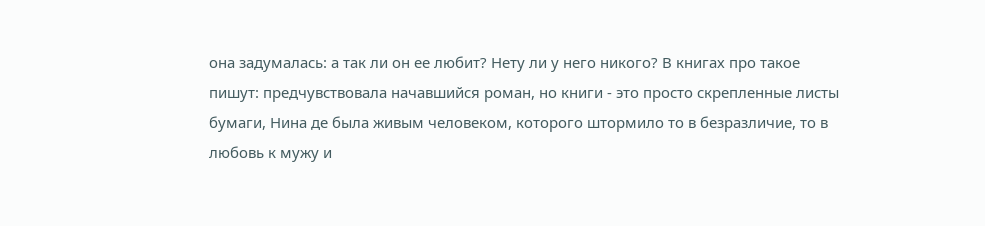она задумалась: а так ли он ее любит? Нету ли у него никого? В книгах про такое пишут: предчувствовала начавшийся роман, но книги - это просто скрепленные листы бумаги, Нина де была живым человеком, которого штормило то в безразличие, то в любовь к мужу и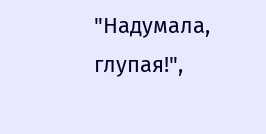"Надумала, глупая!",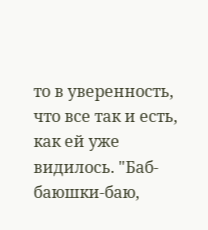то в уверенность, что все так и есть, как ей уже видилось. "Баб-баюшки-баю,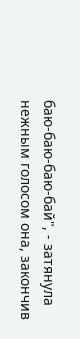баю-баю-баю-бай", - затянула нежным голосом она, закончив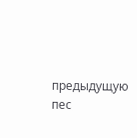предыдущую пес